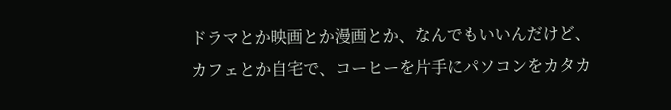ドラマとか映画とか漫画とか、なんでもいいんだけど、
カフェとか自宅で、コーヒーを片手にパソコンをカタカ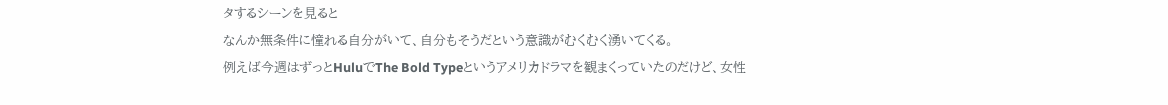タするシーンを見ると
なんか無条件に憧れる自分がいて、自分もそうだという意識がむくむく湧いてくる。
例えば今週はずっとHuluでThe Bold Typeというアメリカドラマを観まくっていたのだけど、女性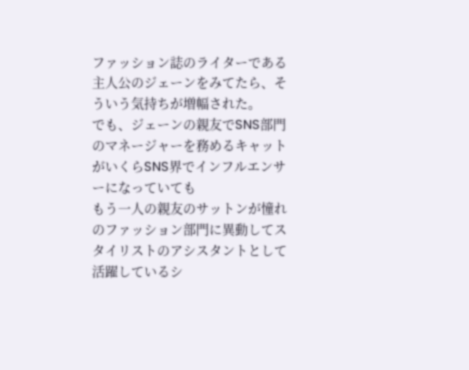ファッション誌のライターである主人公のジェーンをみてたら、そういう気持ちが増幅された。
でも、ジェーンの親友でSNS部門のマネージャーを務めるキャットがいくらSNS界でインフルエンサーになっていても
もう一人の親友のサットンが憧れのファッション部門に異動してスタイリストのアシスタントとして活躍しているシ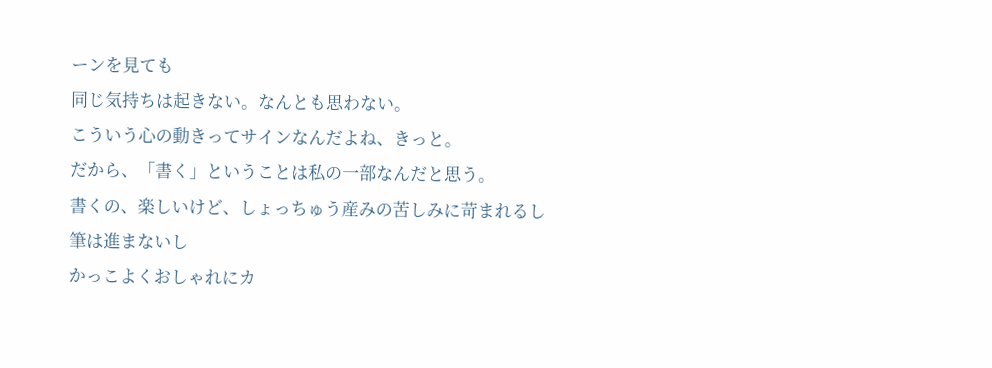ーンを見ても
同じ気持ちは起きない。なんとも思わない。
こういう心の動きってサインなんだよね、きっと。
だから、「書く」ということは私の一部なんだと思う。
書くの、楽しいけど、しょっちゅう産みの苦しみに苛まれるし
筆は進まないし
かっこよくおしゃれにカ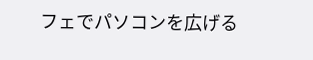フェでパソコンを広げる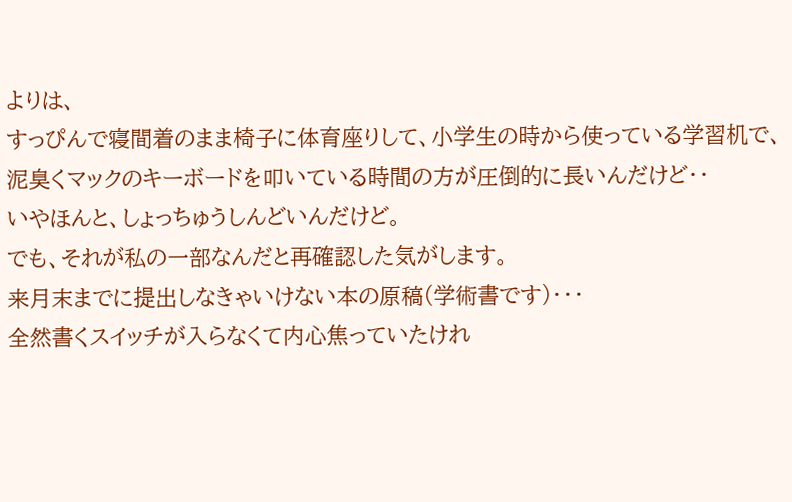よりは、
すっぴんで寝間着のまま椅子に体育座りして、小学生の時から使っている学習机で、泥臭くマックのキーボードを叩いている時間の方が圧倒的に長いんだけど・・
いやほんと、しょっちゅうしんどいんだけど。
でも、それが私の一部なんだと再確認した気がします。
来月末までに提出しなきゃいけない本の原稿(学術書です)・・・
全然書くスイッチが入らなくて内心焦っていたけれ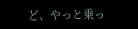ど、やっと乗っ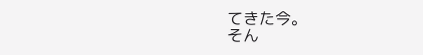てきた今。
そん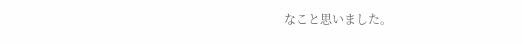なこと思いました。